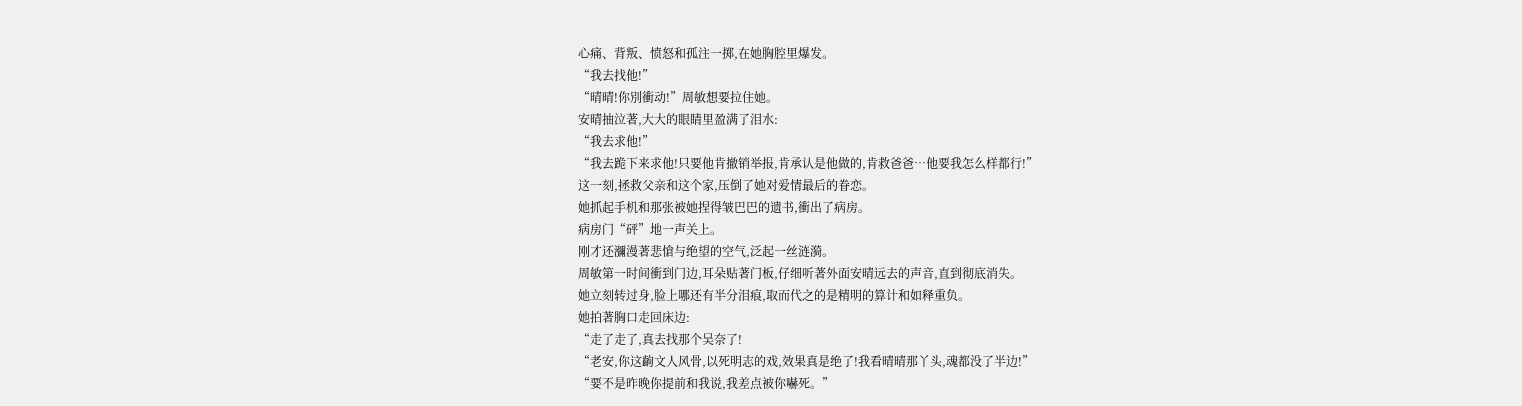心痛、背叛、愤怒和孤注一掷,在她胸腔里爆发。
“我去找他!”
“晴晴!你別衝动!”周敏想要拉住她。
安晴抽泣著,大大的眼睛里盈满了泪水:
“我去求他!”
“我去跪下来求他!只要他肯撤销举报,肯承认是他做的,肯救爸爸…他要我怎么样都行!”
这一刻,拯救父亲和这个家,压倒了她对爱情最后的眷恋。
她抓起手机和那张被她捏得皱巴巴的遗书,衝出了病房。
病房门“砰”地一声关上。
刚才还瀰漫著悲愴与绝望的空气,泛起一丝涟漪。
周敏第一时间衝到门边,耳朵贴著门板,仔细听著外面安晴远去的声音,直到彻底消失。
她立刻转过身,脸上哪还有半分泪痕,取而代之的是精明的算计和如释重负。
她拍著胸口走回床边:
“走了走了,真去找那个吴奈了!
“老安,你这齣文人风骨,以死明志的戏,效果真是绝了!我看晴晴那丫头,魂都没了半边!”
“要不是昨晚你提前和我说,我差点被你嚇死。”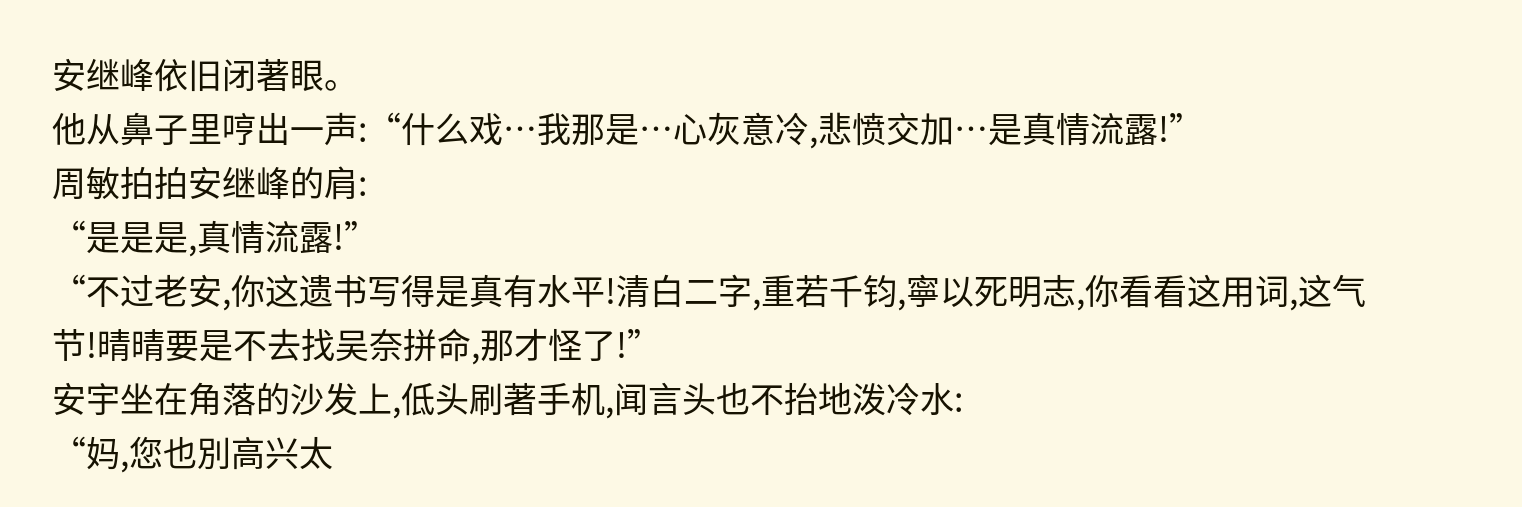安继峰依旧闭著眼。
他从鼻子里哼出一声:“什么戏…我那是…心灰意冷,悲愤交加…是真情流露!”
周敏拍拍安继峰的肩:
“是是是,真情流露!”
“不过老安,你这遗书写得是真有水平!清白二字,重若千钧,寧以死明志,你看看这用词,这气节!晴晴要是不去找吴奈拼命,那才怪了!”
安宇坐在角落的沙发上,低头刷著手机,闻言头也不抬地泼冷水:
“妈,您也別高兴太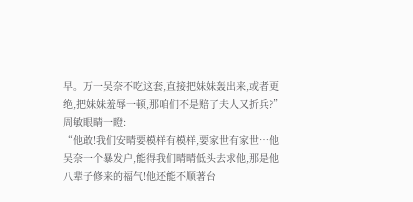早。万一吴奈不吃这套,直接把妹妹轰出来,或者更绝,把妹妹羞辱一顿,那咱们不是赔了夫人又折兵?”
周敏眼睛一瞪:
“他敢!我们安晴要模样有模样,要家世有家世…他吴奈一个暴发户,能得我们晴晴低头去求他,那是他八辈子修来的福气!他还能不顺著台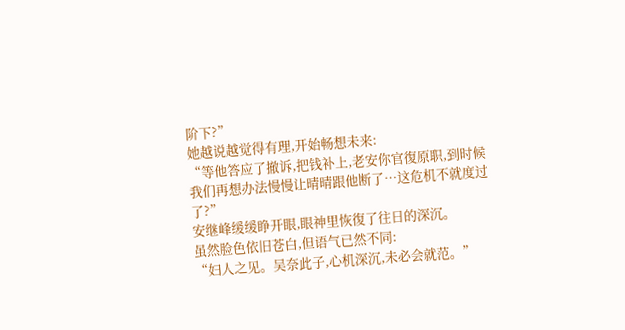阶下?”
她越说越觉得有理,开始畅想未来:
“等他答应了撤诉,把钱补上,老安你官復原职,到时候我们再想办法慢慢让晴晴跟他断了…这危机不就度过了?”
安继峰缓缓睁开眼,眼神里恢復了往日的深沉。
虽然脸色依旧苍白,但语气已然不同:
“妇人之见。吴奈此子,心机深沉,未必会就范。”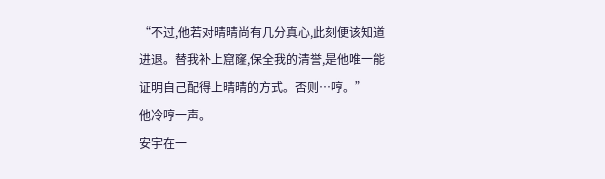“不过,他若对晴晴尚有几分真心,此刻便该知道进退。替我补上窟窿,保全我的清誉,是他唯一能证明自己配得上晴晴的方式。否则…哼。”
他冷哼一声。
安宇在一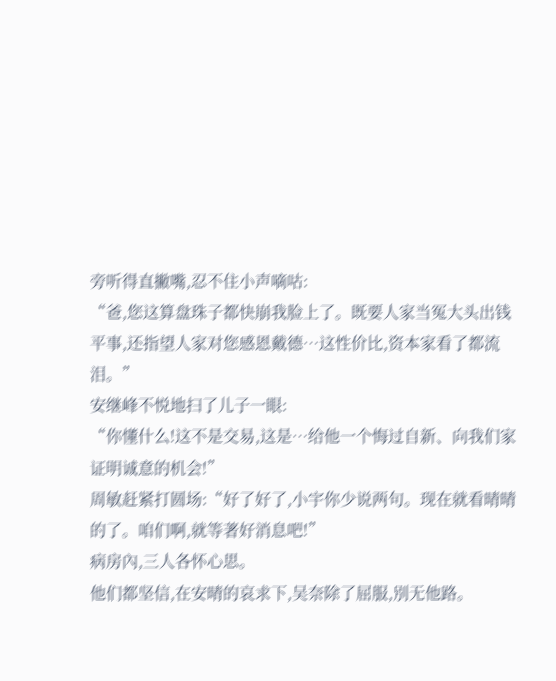旁听得直撇嘴,忍不住小声嘀咕:
“爸,您这算盘珠子都快崩我脸上了。既要人家当冤大头出钱平事,还指望人家对您感恩戴德…这性价比,资本家看了都流泪。”
安继峰不悦地扫了儿子一眼:
“你懂什么!这不是交易,这是…给他一个悔过自新、向我们家证明诚意的机会!”
周敏赶紧打圆场:“好了好了,小宇你少说两句。现在就看晴晴的了。咱们啊,就等著好消息吧!”
病房內,三人各怀心思。
他们都坚信,在安晴的哀求下,吴奈除了屈服,別无他路。